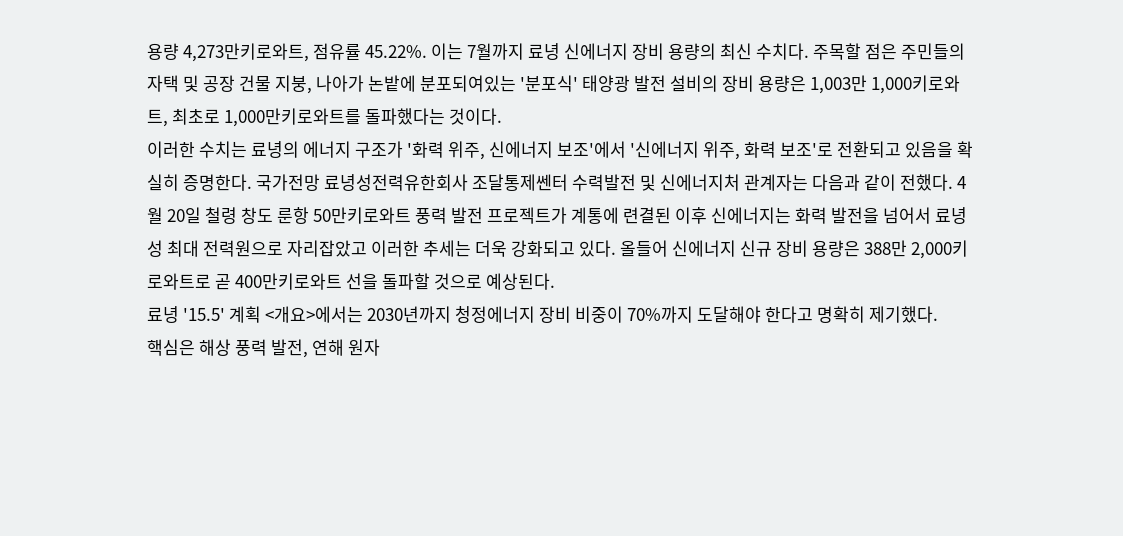용량 4,273만키로와트, 점유률 45.22%. 이는 7월까지 료녕 신에너지 장비 용량의 최신 수치다. 주목할 점은 주민들의 자택 및 공장 건물 지붕, 나아가 논밭에 분포되여있는 '분포식' 태양광 발전 설비의 장비 용량은 1,003만 1,000키로와트, 최초로 1,000만키로와트를 돌파했다는 것이다.
이러한 수치는 료녕의 에너지 구조가 '화력 위주, 신에너지 보조'에서 '신에너지 위주, 화력 보조'로 전환되고 있음을 확실히 증명한다. 국가전망 료녕성전력유한회사 조달통제쎈터 수력발전 및 신에너지처 관계자는 다음과 같이 전했다. 4월 20일 철령 창도 룬항 50만키로와트 풍력 발전 프로젝트가 계통에 련결된 이후 신에너지는 화력 발전을 넘어서 료녕성 최대 전력원으로 자리잡았고 이러한 추세는 더욱 강화되고 있다. 올들어 신에너지 신규 장비 용량은 388만 2,000키로와트로 곧 400만키로와트 선을 돌파할 것으로 예상된다.
료녕 '15.5' 계획 <개요>에서는 2030년까지 청정에너지 장비 비중이 70%까지 도달해야 한다고 명확히 제기했다.
핵심은 해상 풍력 발전, 연해 원자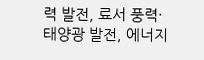력 발전, 료서 풍력·태양광 발전, 에너지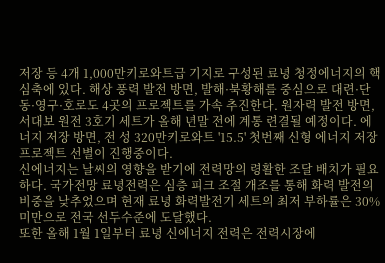저장 등 4개 1,000만키로와트급 기지로 구성된 료녕 청정에너지의 핵심축에 있다. 해상 풍력 발전 방면, 발해·북황해를 중심으로 대련·단동·영구·호로도 4곳의 프로젝트를 가속 추진한다. 원자력 발전 방면, 서대보 원전 3호기 세트가 올해 년말 전에 계통 련결될 예정이다. 에너지 저장 방면, 전 성 320만키로와트 '15.5' 첫번째 신형 에너지 저장 프로젝트 선별이 진행중이다.
신에너지는 날씨의 영향을 받기에 전력망의 령활한 조달 배치가 필요하다. 국가전망 료녕전력은 심층 피크 조절 개조를 통해 화력 발전의 비중을 낮추었으며 현재 료녕 화력발전기 세트의 최저 부하률은 30% 미만으로 전국 선두수준에 도달했다.
또한 올해 1월 1일부터 료녕 신에너지 전력은 전력시장에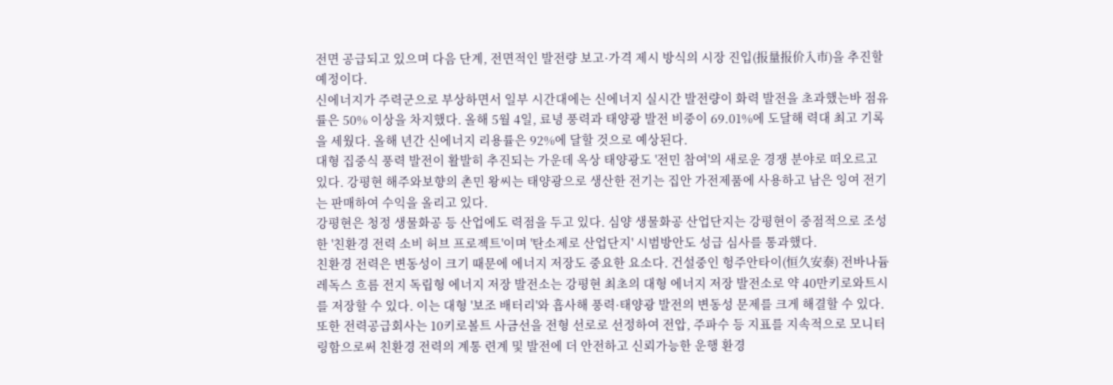전면 공급되고 있으며 다음 단계, 전면적인 발전량 보고·가격 제시 방식의 시장 진입(报量报价入市)을 추진할 예정이다.
신에너지가 주력군으로 부상하면서 일부 시간대에는 신에너지 실시간 발전량이 화력 발전을 초과했는바 점유률은 50% 이상을 차지했다. 올해 5월 4일, 료녕 풍력과 태양광 발전 비중이 69.01%에 도달해 력대 최고 기록을 세웠다. 올해 년간 신에너지 리용률은 92%에 달할 것으로 예상된다.
대형 집중식 풍력 발전이 활발히 추진되는 가운데 옥상 태양광도 '전민 참여'의 새로운 경쟁 분야로 떠오르고 있다. 강평현 해주와보향의 촌민 왕씨는 태양광으로 생산한 전기는 집안 가전제품에 사용하고 남은 잉여 전기는 판매하여 수익을 올리고 있다.
강평현은 청정 생물화공 등 산업에도 력점을 두고 있다. 심양 생물화공 산업단지는 강평현이 중점적으로 조성한 '친환경 전력 소비 허브 프로젝트'이며 '탄소제로 산업단지' 시범방안도 성급 심사를 통과했다.
친환경 전력은 변동성이 크기 때문에 에너지 저장도 중요한 요소다. 건설중인 헝주안타이(恒久安泰) 전바나듐 레독스 흐름 전지 독립형 에너지 저장 발전소는 강평현 최초의 대형 에너지 저장 발전소로 약 40만키로와트시를 저장할 수 있다. 이는 대형 '보조 배터리'와 흡사해 풍력·태양광 발전의 변동성 문제를 크게 해결할 수 있다.
또한 전력공급회사는 10키로볼트 사금선을 전형 선로로 선정하여 전압, 주파수 등 지표를 지속적으로 모니터링함으로써 친환경 전력의 계통 련계 및 발전에 더 안전하고 신뢰가능한 운행 환경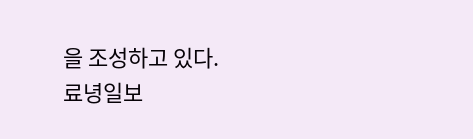을 조성하고 있다.
료녕일보